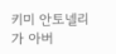키미 안토넬리가 아버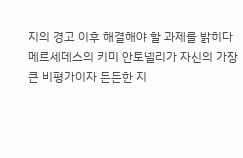지의 경고 이후 해결해야 할 과제를 밝히다
메르세데스의 키미 안토넬리가 자신의 가장 큰 비평가이자 든든한 지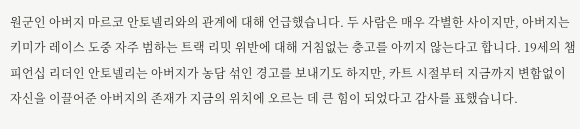원군인 아버지 마르코 안토넬리와의 관계에 대해 언급했습니다. 두 사람은 매우 각별한 사이지만, 아버지는 키미가 레이스 도중 자주 범하는 트랙 리밋 위반에 대해 거침없는 충고를 아끼지 않는다고 합니다. 19세의 챔피언십 리더인 안토넬리는 아버지가 농담 섞인 경고를 보내기도 하지만, 카트 시절부터 지금까지 변함없이 자신을 이끌어준 아버지의 존재가 지금의 위치에 오르는 데 큰 힘이 되었다고 감사를 표했습니다.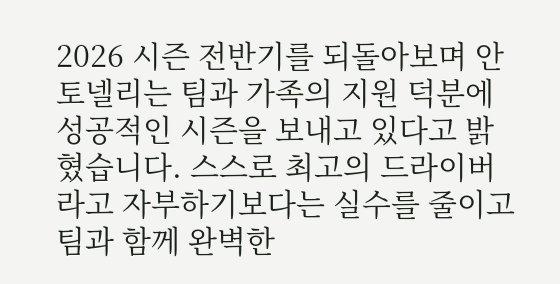2026 시즌 전반기를 되돌아보며 안토넬리는 팀과 가족의 지원 덕분에 성공적인 시즌을 보내고 있다고 밝혔습니다. 스스로 최고의 드라이버라고 자부하기보다는 실수를 줄이고 팀과 함께 완벽한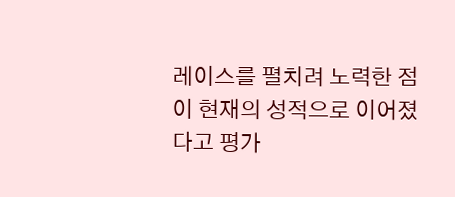레이스를 펼치려 노력한 점이 현재의 성적으로 이어졌다고 평가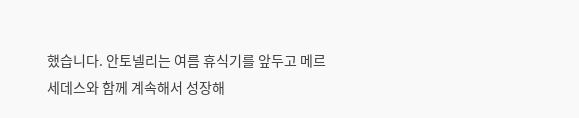했습니다. 안토넬리는 여름 휴식기를 앞두고 메르세데스와 함께 계속해서 성장해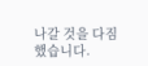나갈 것을 다짐했습니다.